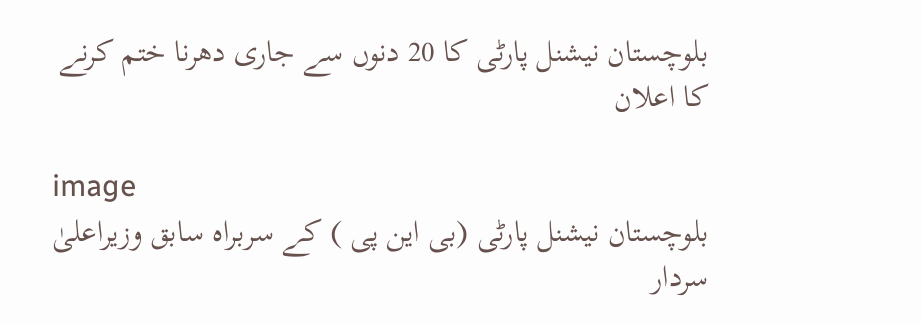بلوچستان نیشنل پارٹی کا 20 دنوں سے جاری دھرنا ختم کرنے کا اعلان

image
بلوچستان نیشنل پارٹی (بی این پی ) کے سربراہ سابق وزیراعلیٰ سردار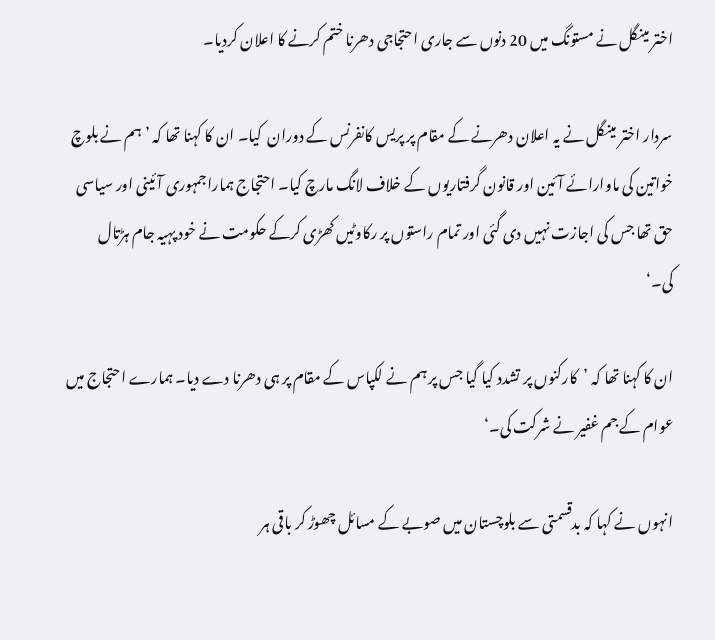اختر مینگل نے مستونگ میں 20 دنوں سے جاری احتجاجی دھرنا ختم کرنے کا اعلان کردیا۔

سردار اختر مینگل نے یہ اعلان دھرنے کے مقام پر پریس کانفرنس کے دوران  کیا۔ ان کا کہنا تھا کہ ’ہم نے بلوچ خواتین کی ماوارائے آئین اور قانون گرفتاریوں کے خلاف لانگ مارچ کیا۔ احتجاج ہماراجمہوری آئینی اور سیاسی حق تھا جس کی اجازت نہیں دی گئی اور تمام راستوں پر رکاوٹیں کھڑی کرکے حکومت نے خود پہیہ جام ہڑتال کی۔‘

ان کا کہنا تھا کہ ’کارکنوں پر تشدد کیا گیا جس پر ہم نے لکپاس کے مقام پر ہی دھرنا دے دیا۔ ہمارے احتجاج میں عوام کے جم غفیر نے شرکت کی۔‘

انہوں نے کہا کہ بدقسمتی سے بلوچستان میں صوبے کے مسائل چھوڑ کر باقی ہر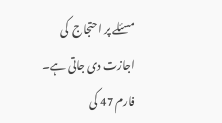مسئلے پر احتجاج  کی اجازت دی جاتی ہے۔ فارم 47 کی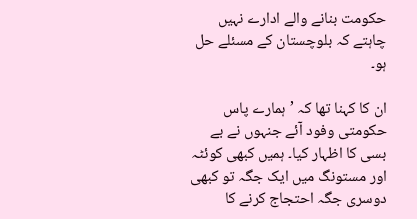حکومت بنانے والے ادارے نہیں چاہتے کہ بلوچستان کے مسئلے حل ہو۔

ان کا کہنا تھا کہ ’ہمارے پاس حکومتی وفود آئے جنہوں نے بے بسی کا اظہار کیا۔ ہمیں کبھی کوئٹہ اور مستونگ میں ایک جگہ تو کبھی دوسری جگہ احتجاج کرنے کا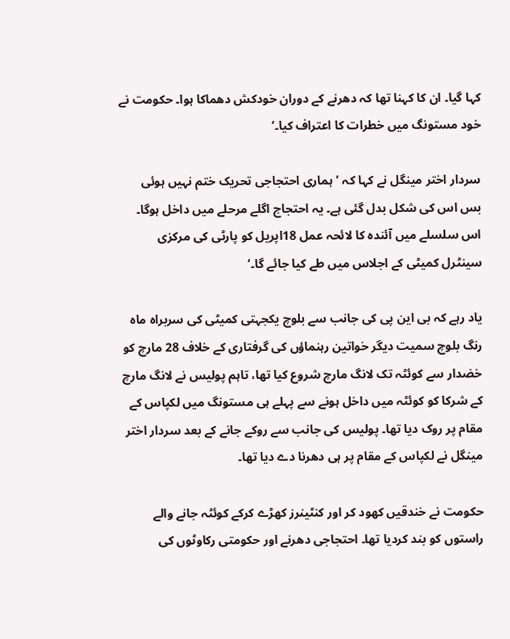کہا گیا۔ ان کا کہنا تھا کہ دھرنے کے دوران خودکش دھماکا ہوا۔ حکومت نے خود مستونگ میں خطرات کا اعتراف کیا۔‘

سردار اختر مینگل نے کہا کہ ’ہماری احتجاجی تحریک ختم نہیں ہوئی بس اس کی شکل بدل گئی ہے۔ یہ احتجاج اگلے مرحلے میں داخل ہوگا۔ اس سلسلے میں آئندہ کا لائحہ عمل 18اپریل کو پارٹی کی مرکزی سینٹرل کمیٹی کے اجلاس میں طے کیا جائے گا۔‘

یاد رہے کہ بی این پی کی جانب سے بلوچ یکجہتی کمیٹی کی سربراہ ماہ رنگ بلوچ سمیت دیگر خواتین رہنماؤں کی گرفتاری کے خلاف 28 مارچ کو خضدار سے کوئٹہ تک لانگ مارچ شروع کیا تھا، تاہم پولیس نے لانگ مارچ کے شرکا کو کوئٹہ میں داخل ہونے سے پہلے ہی مستونگ میں لکپاس کے مقام پر روک دیا تھا۔ پولیس کی جانب سے روکے جانے کے بعد سردار اختر مینگل نے لکپاس کے مقام پر ہی دھرنا دے دیا تھا۔

حکومت نے خندقیں کھود کر اور کنٹینرز کھڑے کرکے کوئٹہ جانے والے راستوں کو بند کردیا تھا۔ احتجاجی دھرنے اور حکومتی رکاوٹوں کی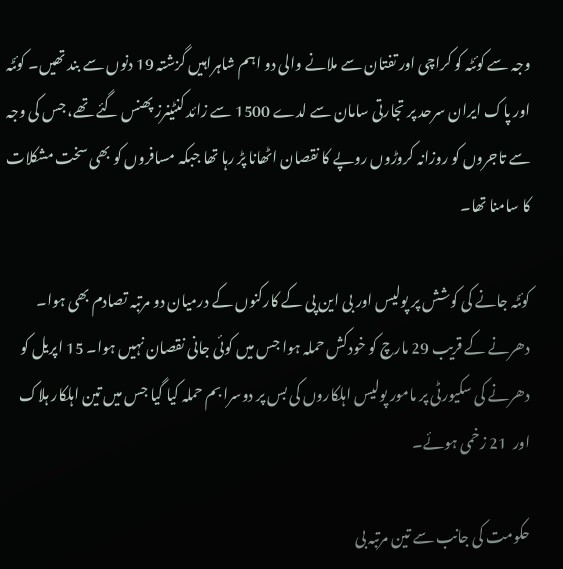وجہ سے کوئٹہ کو کراچی اور تفتان سے ملانے والی دو اہم شاہراہیں گزشتہ 19 دنوں سے بند تھیں۔ کوئٹہ اور پاک ایران سرحد پر تجارتی سامان سے لدے 1500 سے زائد کنٹینرز پھنس گئے تھے، جس کی وجہ سے تاجروں کو روزانہ کروڑوں روپے کا نقصان اٹھانا پڑ رہا تھا جبکہ مسافروں کو بھی سخت مشکلات کا سامنا تھا۔

کوئٹہ جانے کی کوشش پر پولیس اور بی این پی کے کارکنوں کے درمیان دو مرتبہ تصادم بھی ہوا۔ دھرنے کے قریب 29 مارچ کو خودکش حملہ ہوا جس میں کوئی جانی نقصان نہیں ہوا۔ 15 اپریل کو  دھرنے کی سکیورٹی پر مامور پولیس اہلکاروں کی بس پر دوسرا بم حملہ کیا گیا جس میں تین اہلکار ہلاک اور  21 زخمی ہوئے۔

حکومت کی جانب سے تین مرتبہ بی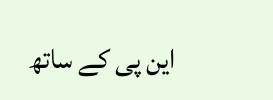این پی کے ساتھ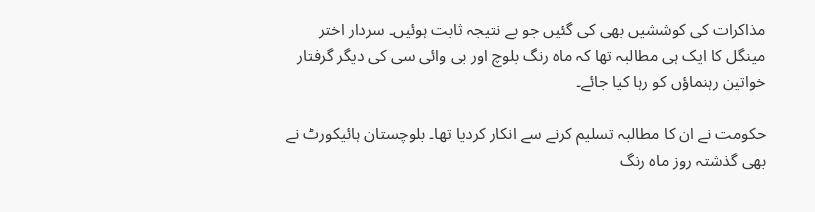مذاکرات کی کوششیں بھی کی گئیں جو بے نتیجہ ثابت ہوئیں۔ سردار اختر مینگل کا ایک ہی مطالبہ تھا کہ ماہ رنگ بلوچ اور بی وائی سی کی دیگر گرفتار خواتین رہنماؤں کو رہا کیا جائے۔

حکومت نے ان کا مطالبہ تسلیم کرنے سے انکار کردیا تھا۔ بلوچستان ہائیکورٹ نے بھی گذشتہ روز ماہ رنگ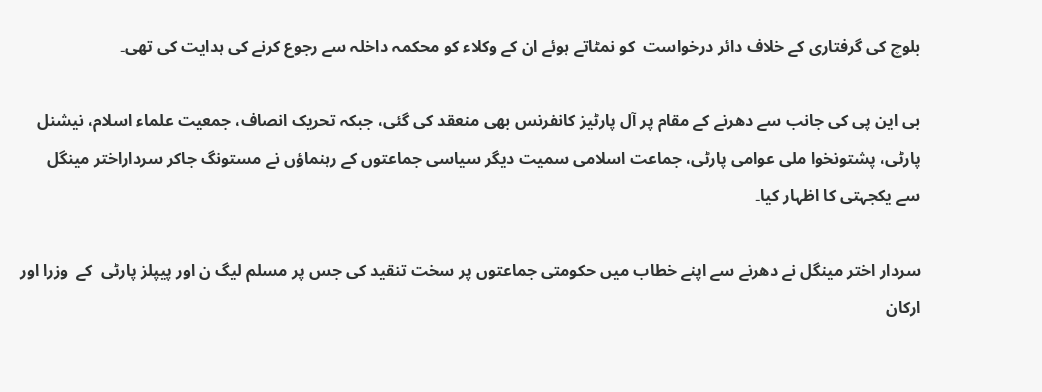بلوچ کی گرفتاری کے خلاف دائر درخواست  کو نمٹاتے ہوئے ان کے وکلاء کو محکمہ داخلہ سے رجوع کرنے کی ہدایت کی تھی۔

بی این پی کی جانب سے دھرنے کے مقام پر آل پارٹیز کانفرنس بھی منعقد کی گئی، جبکہ تحریک انصاف، جمعیت علماء اسلام، نیشنل پارٹی، پشتونخوا ملی عوامی پارٹی، جماعت اسلامی سمیت دیگر سیاسی جماعتوں کے رہنماؤں نے مستونگ جاکر سرداراختر مینگل  سے یکجہتی کا اظہار کیا۔

سردار اختر مینگل نے دھرنے سے اپنے خطاب میں حکومتی جماعتوں پر سخت تنقید کی جس پر مسلم لیگ ن اور پیپلز پارٹی  کے  وزرا اور ارکان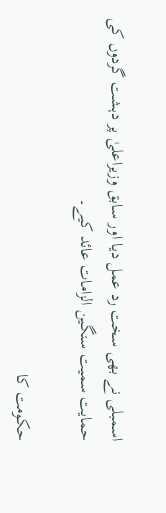اسمبلی نے بھی سخت رد عمل دیا اور سابق وزیراعلیٰ پر دہشت گردوں کی حمایت سمیت سنگین الزامات عائد کیے۔

حکومت کا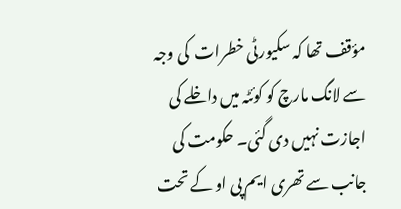مؤقف تھا کہ سکیورٹی خطرات  کی وجہ سے لانگ مارچ کو کوئٹہ میں داخلے کی اجازت نہیں دی گئی۔ حکومت کی جانب سے تھری ایم پی او کے تحت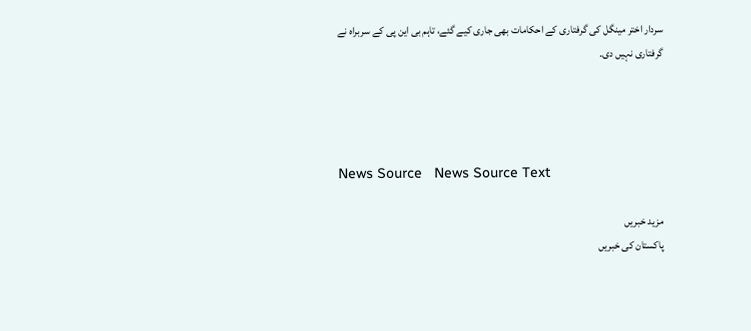سردار اختر مینگل کی گرفتاری کے احکامات بھی جاری کیے گئے، تاہم بی این پی کے سربراہ نے گرفتاری نہیں دی۔




News Source   News Source Text

مزید خبریں
پاکستان کی خبریں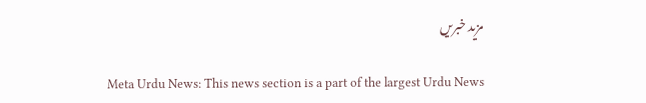مزید خبریں

Meta Urdu News: This news section is a part of the largest Urdu News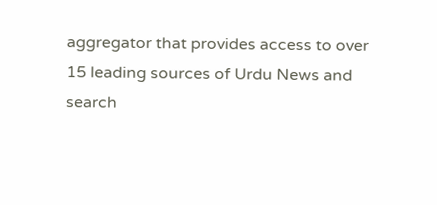aggregator that provides access to over 15 leading sources of Urdu News and search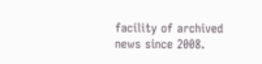facility of archived news since 2008.